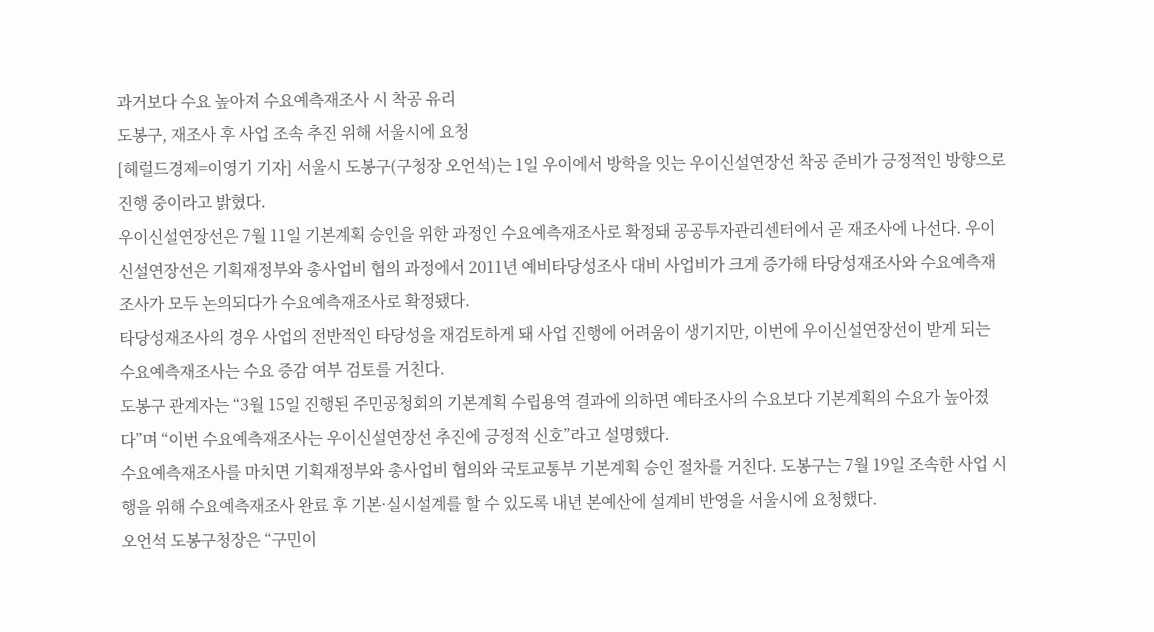과거보다 수요 높아져 수요예측재조사 시 착공 유리
도봉구, 재조사 후 사업 조속 추진 위해 서울시에 요청
[헤럴드경제=이영기 기자] 서울시 도봉구(구청장 오언석)는 1일 우이에서 방학을 잇는 우이신설연장선 착공 준비가 긍정적인 방향으로 진행 중이라고 밝혔다.
우이신설연장선은 7월 11일 기본계획 승인을 위한 과정인 수요예측재조사로 확정돼 공공투자관리센터에서 곧 재조사에 나선다. 우이신설연장선은 기획재정부와 총사업비 협의 과정에서 2011년 예비타당성조사 대비 사업비가 크게 증가해 타당성재조사와 수요예측재조사가 모두 논의되다가 수요예측재조사로 확정됐다.
타당성재조사의 경우 사업의 전반적인 타당성을 재검토하게 돼 사업 진행에 어려움이 생기지만, 이번에 우이신설연장선이 받게 되는 수요예측재조사는 수요 증감 여부 검토를 거친다.
도봉구 관계자는 “3월 15일 진행된 주민공청회의 기본계획 수립용역 결과에 의하면 예타조사의 수요보다 기본계획의 수요가 높아졌다”며 “이번 수요예측재조사는 우이신설연장선 추진에 긍정적 신호”라고 설명했다.
수요예측재조사를 마치면 기획재정부와 총사업비 협의와 국토교통부 기본계획 승인 절차를 거친다. 도봉구는 7월 19일 조속한 사업 시행을 위해 수요예측재조사 완료 후 기본·실시설계를 할 수 있도록 내년 본예산에 설계비 반영을 서울시에 요청했다.
오언석 도봉구청장은 “구민이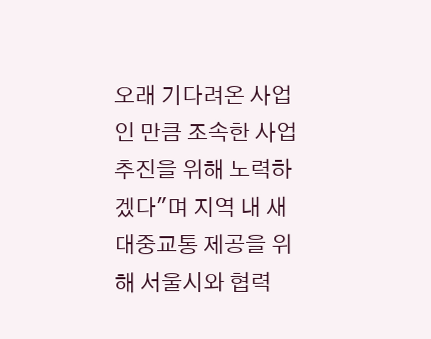오래 기다려온 사업인 만큼 조속한 사업 추진을 위해 노력하겠다"며 지역 내 새 대중교통 제공을 위해 서울시와 협력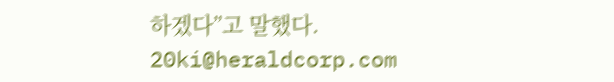하겠다”고 말했다.
20ki@heraldcorp.com